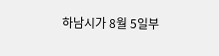하남시가 8월 5일부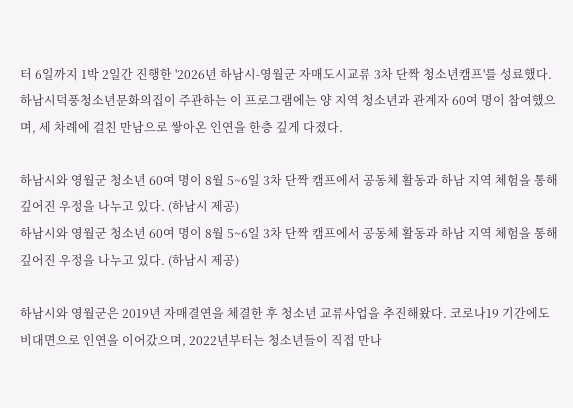터 6일까지 1박 2일간 진행한 '2026년 하남시-영월군 자매도시교류 3차 단짝 청소년캠프'를 성료했다. 하남시덕풍청소년문화의집이 주관하는 이 프로그램에는 양 지역 청소년과 관계자 60여 명이 참여했으며, 세 차례에 걸친 만남으로 쌓아온 인연을 한층 깊게 다졌다.

하남시와 영월군 청소년 60여 명이 8월 5~6일 3차 단짝 캠프에서 공동체 활동과 하남 지역 체험을 통해 깊어진 우정을 나누고 있다. (하남시 제공)
하남시와 영월군 청소년 60여 명이 8월 5~6일 3차 단짝 캠프에서 공동체 활동과 하남 지역 체험을 통해 깊어진 우정을 나누고 있다. (하남시 제공)

하남시와 영월군은 2019년 자매결연을 체결한 후 청소년 교류사업을 추진해왔다. 코로나19 기간에도 비대면으로 인연을 이어갔으며, 2022년부터는 청소년들이 직접 만나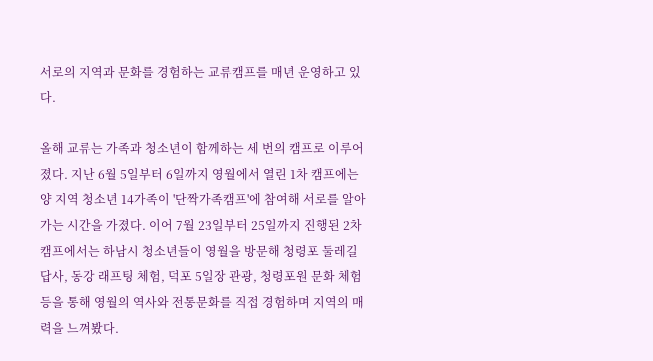서로의 지역과 문화를 경험하는 교류캠프를 매년 운영하고 있다.

올해 교류는 가족과 청소년이 함께하는 세 번의 캠프로 이루어졌다. 지난 6월 5일부터 6일까지 영월에서 열린 1차 캠프에는 양 지역 청소년 14가족이 '단짝가족캠프'에 참여해 서로를 알아가는 시간을 가졌다. 이어 7월 23일부터 25일까지 진행된 2차 캠프에서는 하남시 청소년들이 영월을 방문해 청령포 둘레길 답사, 동강 래프팅 체험, 덕포 5일장 관광, 청령포원 문화 체험 등을 통해 영월의 역사와 전통문화를 직접 경험하며 지역의 매력을 느껴봤다.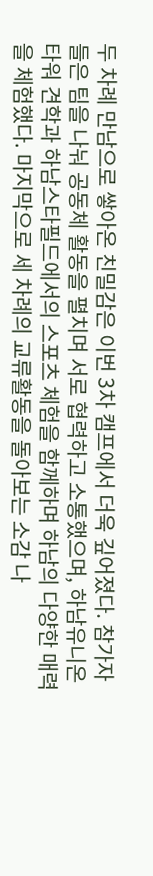두 차례 만남으로 쌓아온 친밀감은 이번 3차 캠프에서 더욱 깊어졌다. 참가자들은 팀을 나눠 공동체 활동을 펼치며 서로 협력하고 소통했으며, 하남유니온타워 견학과 하남스타필드에서의 스포츠 체험을 함께하며 하남의 다양한 매력을 체험했다. 마지막으로 세 차례의 교류활동을 돌아보는 소감 나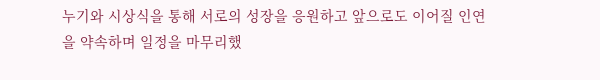누기와 시상식을 통해 서로의 성장을 응원하고 앞으로도 이어질 인연을 약속하며 일정을 마무리했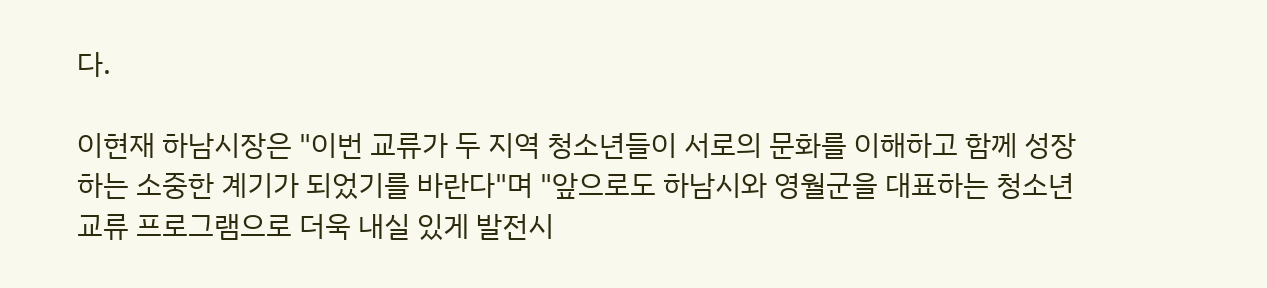다.

이현재 하남시장은 "이번 교류가 두 지역 청소년들이 서로의 문화를 이해하고 함께 성장하는 소중한 계기가 되었기를 바란다"며 "앞으로도 하남시와 영월군을 대표하는 청소년 교류 프로그램으로 더욱 내실 있게 발전시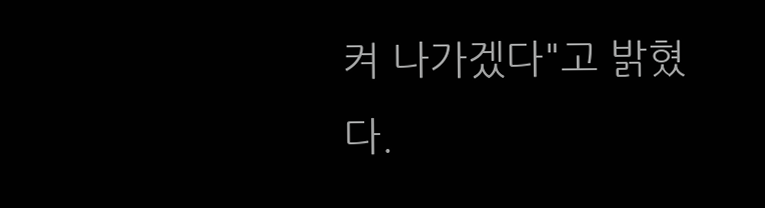켜 나가겠다"고 밝혔다.